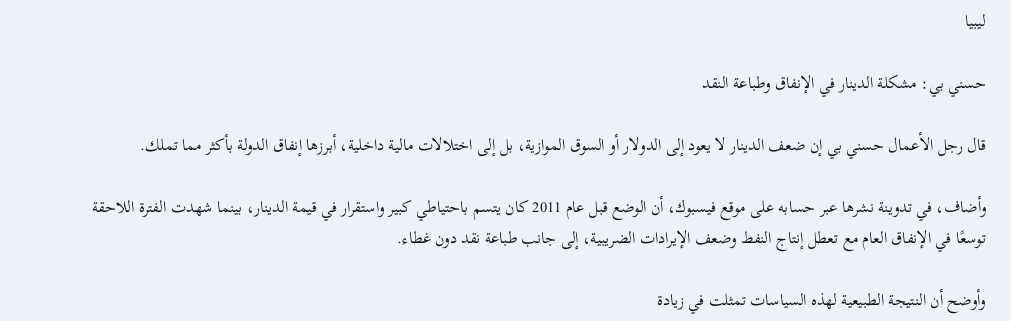ليبيا

حسني بي: مشكلة الدينار في الإنفاق وطباعة النقد

قال رجل الأعمال حسني بي إن ضعف الدينار لا يعود إلى الدولار أو السوق الموازية، بل إلى اختلالات مالية داخلية، أبرزها إنفاق الدولة بأكثر مما تملك.

وأضاف، في تدوينة نشرها عبر حسابه على موقع فيسبوك، أن الوضع قبل عام 2011 كان يتسم باحتياطي كبير واستقرار في قيمة الدينار، بينما شهدت الفترة اللاحقة توسعًا في الإنفاق العام مع تعطل إنتاج النفط وضعف الإيرادات الضريبية، إلى جانب طباعة نقد دون غطاء.

وأوضح أن النتيجة الطبيعية لهذه السياسات تمثلت في زيادة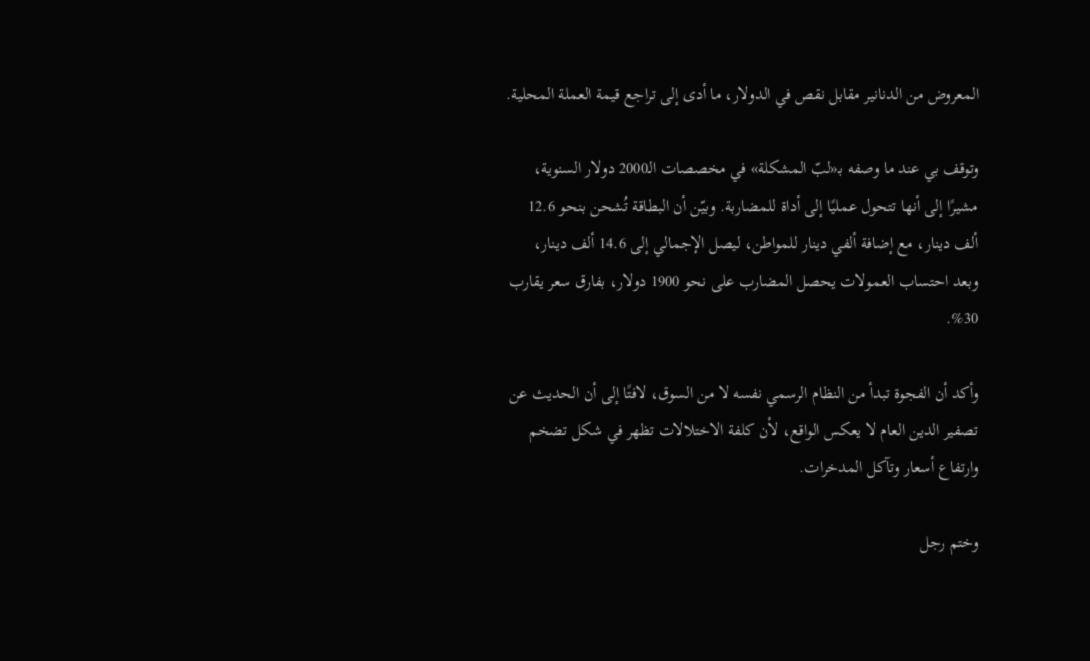المعروض من الدنانير مقابل نقص في الدولار، ما أدى إلى تراجع قيمة العملة المحلية.

وتوقف بي عند ما وصفه بـ«لبّ المشكلة» في مخصصات الـ2000 دولار السنوية، مشيرًا إلى أنها تتحول عمليًا إلى أداة للمضاربة. وبيّن أن البطاقة تُشحن بنحو 12.6 ألف دينار، مع إضافة ألفي دينار للمواطن، ليصل الإجمالي إلى 14.6 ألف دينار، وبعد احتساب العمولات يحصل المضارب على نحو 1900 دولار، بفارق سعر يقارب 30%.

وأكد أن الفجوة تبدأ من النظام الرسمي نفسه لا من السوق، لافتًا إلى أن الحديث عن تصفير الدين العام لا يعكس الواقع، لأن كلفة الاختلالات تظهر في شكل تضخم وارتفاع أسعار وتآكل المدخرات.

وختم رجل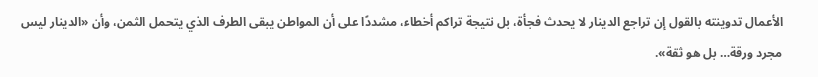الأعمال تدوينته بالقول إن تراجع الدينار لا يحدث فجأة، بل نتيجة تراكم أخطاء، مشددًا على أن المواطن يبقى الطرف الذي يتحمل الثمن، وأن «الدينار ليس مجرد ورقة… بل هو ثقة».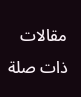مقالات ذات صلة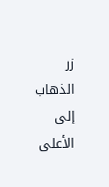زر الذهاب إلى الأعلى